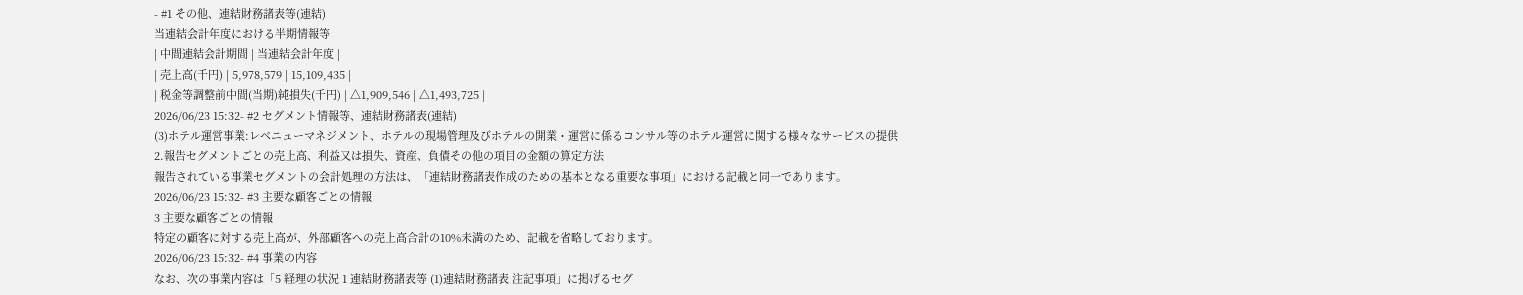- #1 その他、連結財務諸表等(連結)
当連結会計年度における半期情報等
| 中間連結会計期間 | 当連結会計年度 |
| 売上高(千円) | 5,978,579 | 15,109,435 |
| 税金等調整前中間(当期)純損失(千円) | △1,909,546 | △1,493,725 |
2026/06/23 15:32- #2 セグメント情報等、連結財務諸表(連結)
(3)ホテル運営事業:レベニューマネジメント、ホテルの現場管理及びホテルの開業・運営に係るコンサル等のホテル運営に関する様々なサービスの提供
2.報告セグメントごとの売上高、利益又は損失、資産、負債その他の項目の金額の算定方法
報告されている事業セグメントの会計処理の方法は、「連結財務諸表作成のための基本となる重要な事項」における記載と同一であります。
2026/06/23 15:32- #3 主要な顧客ごとの情報
3 主要な顧客ごとの情報
特定の顧客に対する売上高が、外部顧客への売上高合計の10%未満のため、記載を省略しております。
2026/06/23 15:32- #4 事業の内容
なお、次の事業内容は「5 経理の状況 1 連結財務諸表等 (1)連結財務諸表 注記事項」に掲げるセグ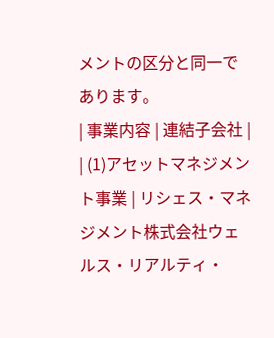メントの区分と同一であります。
| 事業内容 | 連結子会社 |
| (1)アセットマネジメント事業 | リシェス・マネジメント株式会社ウェルス・リアルティ・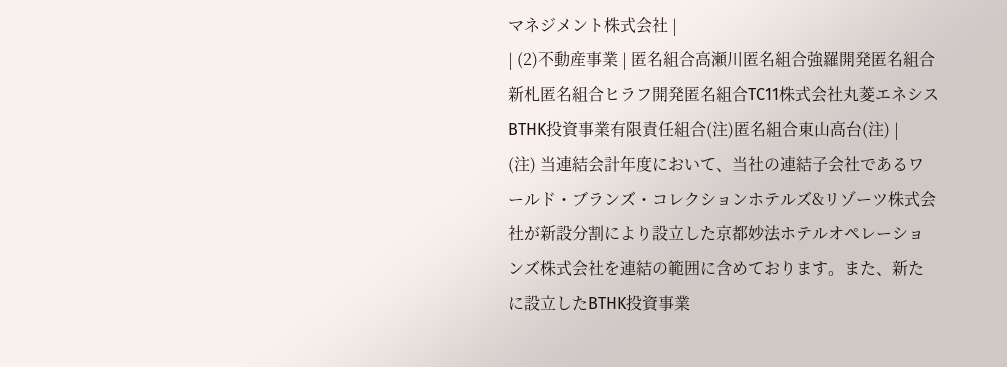マネジメント株式会社 |
| (2)不動産事業 | 匿名組合高瀬川匿名組合強羅開発匿名組合新札匿名組合ヒラフ開発匿名組合TC11株式会社丸菱エネシスBTHK投資事業有限責任組合(注)匿名組合東山高台(注) |
(注) 当連結会計年度において、当社の連結子会社であるワールド・ブランズ・コレクションホテルズ&リゾーツ株式会社が新設分割により設立した京都妙法ホテルオペレーションズ株式会社を連結の範囲に含めております。また、新たに設立したBTHK投資事業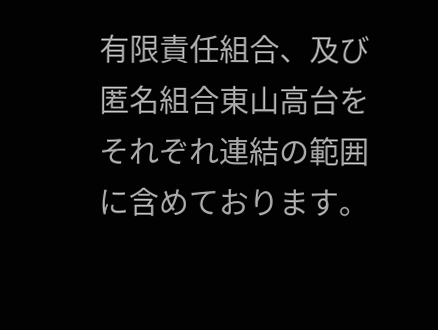有限責任組合、及び匿名組合東山高台をそれぞれ連結の範囲に含めております。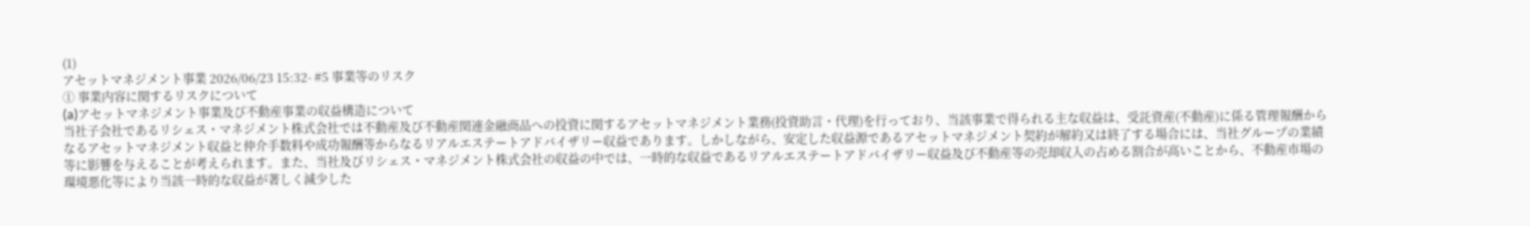(1)
アセットマネジメント事業 2026/06/23 15:32- #5 事業等のリスク
① 事業内容に関するリスクについて
(a)アセットマネジメント事業及び不動産事業の収益構造について
当社子会社であるリシェス・マネジメント株式会社では不動産及び不動産関連金融商品への投資に関するアセットマネジメント業務(投資助言・代理)を行っており、当該事業で得られる主な収益は、受託資産(不動産)に係る管理報酬からなるアセットマネジメント収益と仲介手数料や成功報酬等からなるリアルエステートアドバイザリー収益であります。しかしながら、安定した収益源であるアセットマネジメント契約が解約又は終了する場合には、当社グループの業績等に影響を与えることが考えられます。また、当社及びリシェス・マネジメント株式会社の収益の中では、一時的な収益であるリアルエステートアドバイザリー収益及び不動産等の売却収入の占める割合が高いことから、不動産市場の環境悪化等により当該一時的な収益が著しく減少した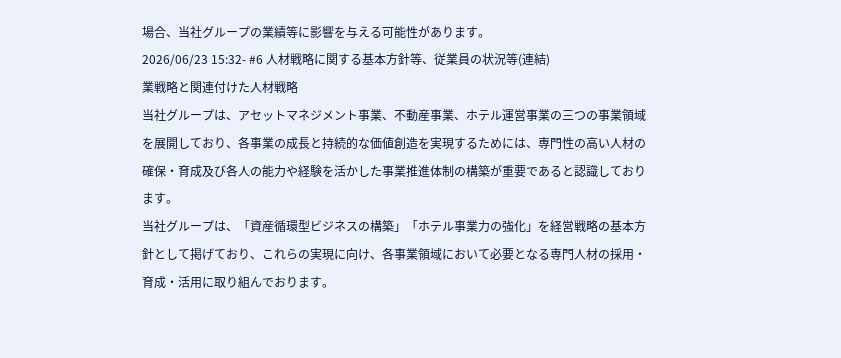場合、当社グループの業績等に影響を与える可能性があります。
2026/06/23 15:32- #6 人材戦略に関する基本方針等、従業員の状況等(連結)
業戦略と関連付けた人材戦略
当社グループは、アセットマネジメント事業、不動産事業、ホテル運営事業の三つの事業領域を展開しており、各事業の成長と持続的な価値創造を実現するためには、専門性の高い人材の確保・育成及び各人の能力や経験を活かした事業推進体制の構築が重要であると認識しております。
当社グループは、「資産循環型ビジネスの構築」「ホテル事業力の強化」を経営戦略の基本方針として掲げており、これらの実現に向け、各事業領域において必要となる専門人材の採用・育成・活用に取り組んでおります。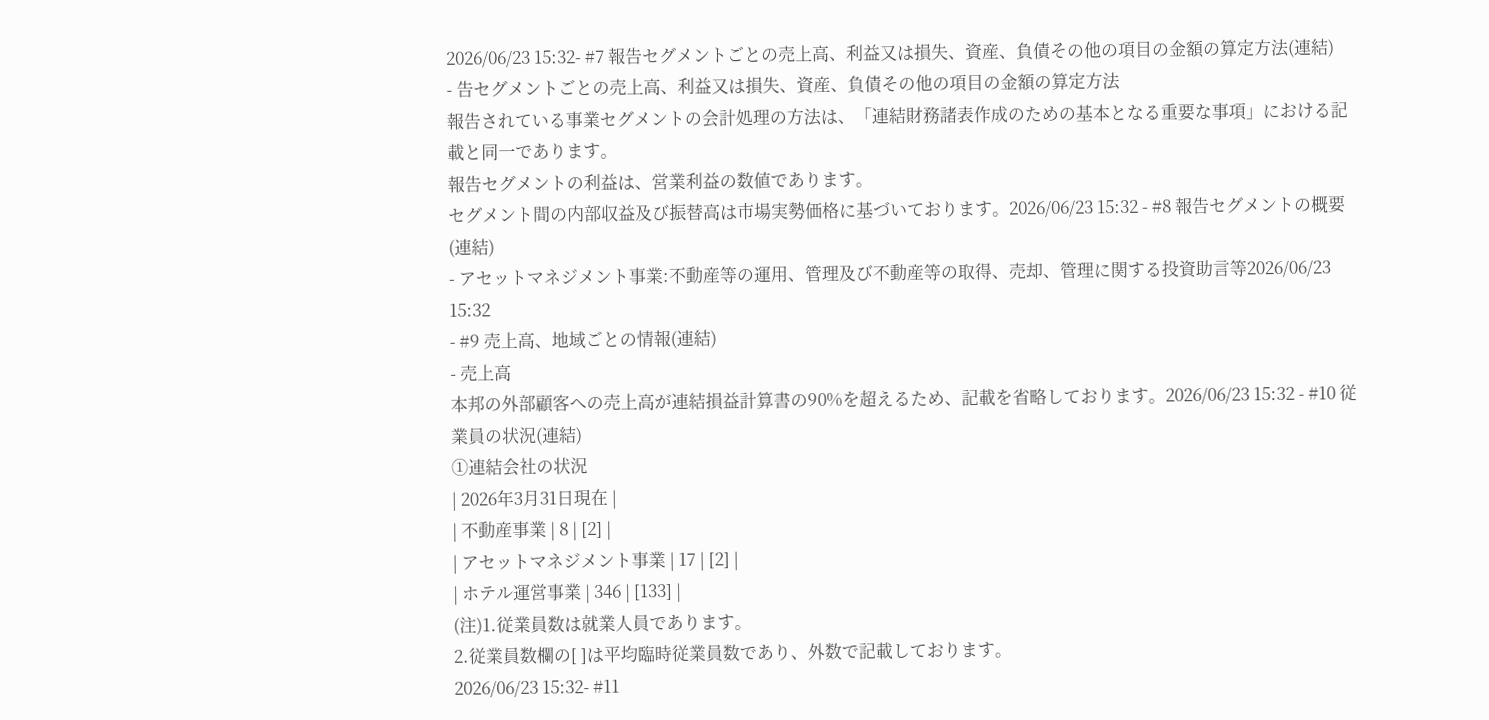2026/06/23 15:32- #7 報告セグメントごとの売上高、利益又は損失、資産、負債その他の項目の金額の算定方法(連結)
- 告セグメントごとの売上高、利益又は損失、資産、負債その他の項目の金額の算定方法
報告されている事業セグメントの会計処理の方法は、「連結財務諸表作成のための基本となる重要な事項」における記載と同一であります。
報告セグメントの利益は、営業利益の数値であります。
セグメント間の内部収益及び振替高は市場実勢価格に基づいております。2026/06/23 15:32 - #8 報告セグメントの概要(連結)
- アセットマネジメント事業:不動産等の運用、管理及び不動産等の取得、売却、管理に関する投資助言等2026/06/23 15:32
- #9 売上高、地域ごとの情報(連結)
- 売上高
本邦の外部顧客への売上高が連結損益計算書の90%を超えるため、記載を省略しております。2026/06/23 15:32 - #10 従業員の状況(連結)
①連結会社の状況
| 2026年3月31日現在 |
| 不動産事業 | 8 | [2] |
| アセットマネジメント事業 | 17 | [2] |
| ホテル運営事業 | 346 | [133] |
(注)1.従業員数は就業人員であります。
2.従業員数欄の[ ]は平均臨時従業員数であり、外数で記載しております。
2026/06/23 15:32- #11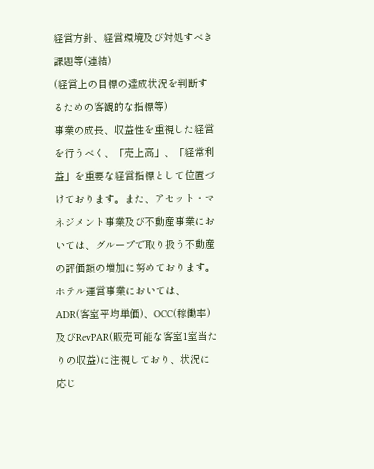経営方針、経営環境及び対処すべき課題等(連結)
(経営上の目標の達成状況を判断するための客観的な指標等)
事業の成長、収益性を重視した経営を行うべく、「売上高」、「経常利益」を重要な経営指標として位置づけております。また、アセット・マネジメント事業及び不動産事業においては、グループで取り扱う不動産の評価額の増加に努めております。ホテル運営事業においては、ADR(客室平均単価)、OCC(稼働率)及びRevPAR(販売可能な客室1室当たりの収益)に注視しており、状況に応じ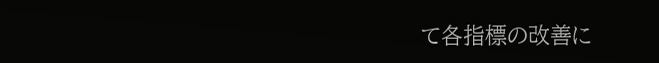て各指標の改善に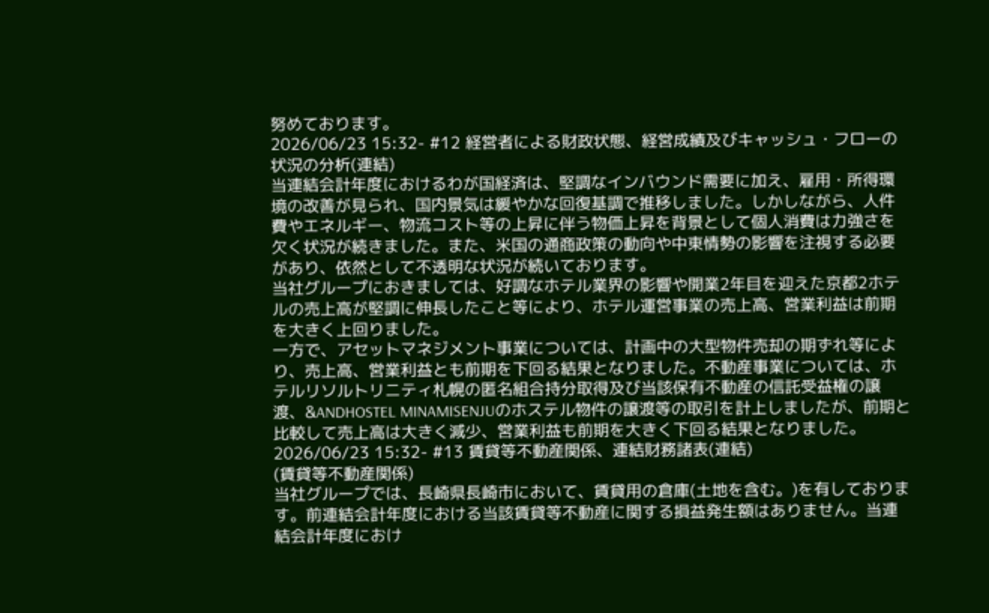努めております。
2026/06/23 15:32- #12 経営者による財政状態、経営成績及びキャッシュ・フローの状況の分析(連結)
当連結会計年度におけるわが国経済は、堅調なインバウンド需要に加え、雇用・所得環境の改善が見られ、国内景気は緩やかな回復基調で推移しました。しかしながら、人件費やエネルギー、物流コスト等の上昇に伴う物価上昇を背景として個人消費は力強さを欠く状況が続きました。また、米国の通商政策の動向や中東情勢の影響を注視する必要があり、依然として不透明な状況が続いております。
当社グループにおきましては、好調なホテル業界の影響や開業2年目を迎えた京都2ホテルの売上高が堅調に伸長したこと等により、ホテル運営事業の売上高、営業利益は前期を大きく上回りました。
一方で、アセットマネジメント事業については、計画中の大型物件売却の期ずれ等により、売上高、営業利益とも前期を下回る結果となりました。不動産事業については、ホテルリソルトリニティ札幌の匿名組合持分取得及び当該保有不動産の信託受益権の譲渡、&ANDHOSTEL MINAMISENJUのホステル物件の譲渡等の取引を計上しましたが、前期と比較して売上高は大きく減少、営業利益も前期を大きく下回る結果となりました。
2026/06/23 15:32- #13 賃貸等不動産関係、連結財務諸表(連結)
(賃貸等不動産関係)
当社グループでは、長崎県長崎市において、賃貸用の倉庫(土地を含む。)を有しております。前連結会計年度における当該賃貸等不動産に関する損益発生額はありません。当連結会計年度におけ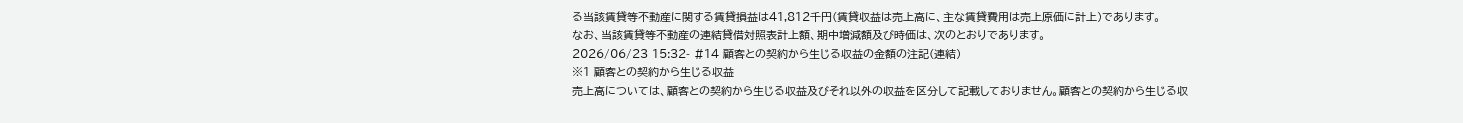る当該賃貸等不動産に関する賃貸損益は41,812千円(賃貸収益は売上高に、主な賃貸費用は売上原価に計上)であります。
なお、当該賃貸等不動産の連結貸借対照表計上額、期中増減額及び時価は、次のとおりであります。
2026/06/23 15:32- #14 顧客との契約から生じる収益の金額の注記(連結)
※1 顧客との契約から生じる収益
売上高については、顧客との契約から生じる収益及びそれ以外の収益を区分して記載しておりません。顧客との契約から生じる収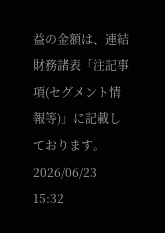益の金額は、連結財務諸表「注記事項(セグメント情報等)」に記載しております。
2026/06/23 15:32